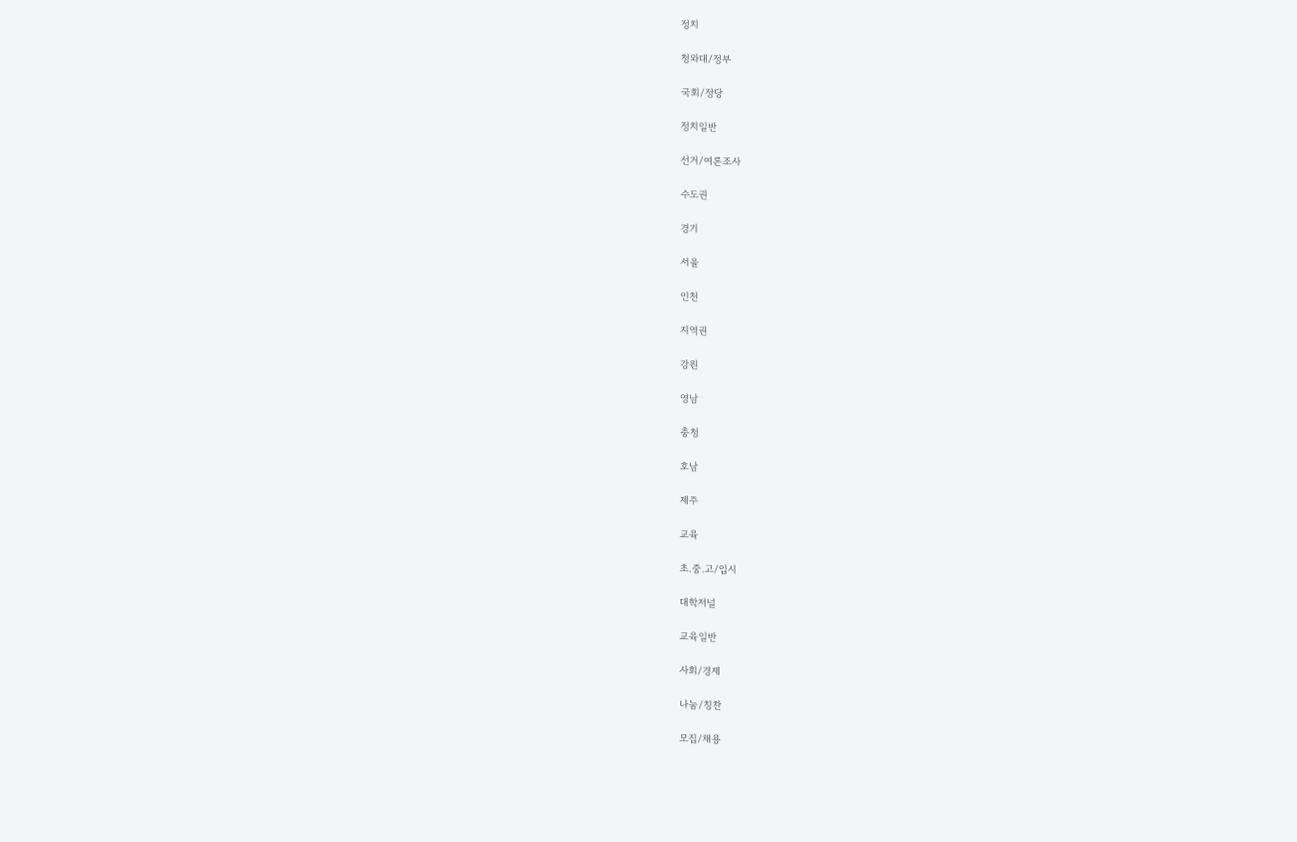정치

청와대/정부

국회/정당

정치일반

선거/여론조사

수도권

경기

서울

인천

지역권

강원

영남

충청

호남

제주

교육

초.중.고/입시

대학저널

교육일반

사회/경제

나눔/칭찬

모집/채용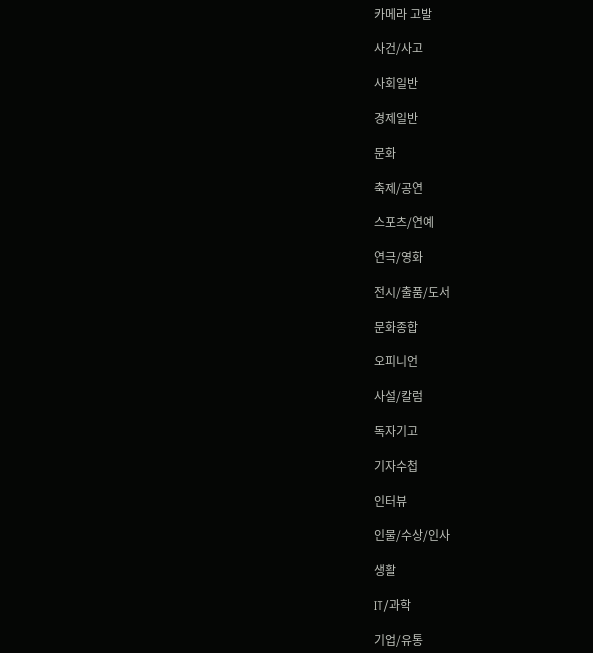카메라 고발

사건/사고

사회일반

경제일반

문화

축제/공연

스포츠/연예

연극/영화

전시/출품/도서

문화종합

오피니언

사설/칼럼

독자기고

기자수첩

인터뷰

인물/수상/인사

생활

IT/과학

기업/유통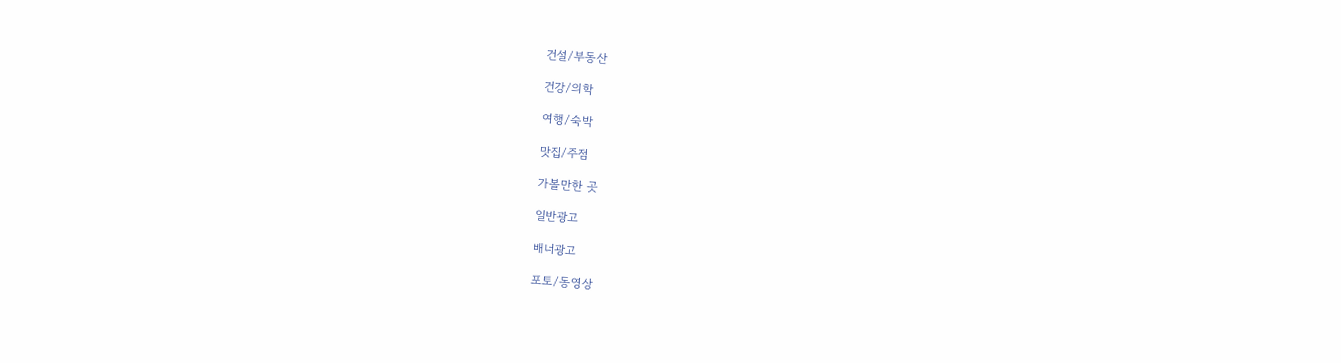건설/부동산

건강/의학

여행/숙박

맛집/주점

가볼만한 곳

일반광고

배너광고

포토/동영상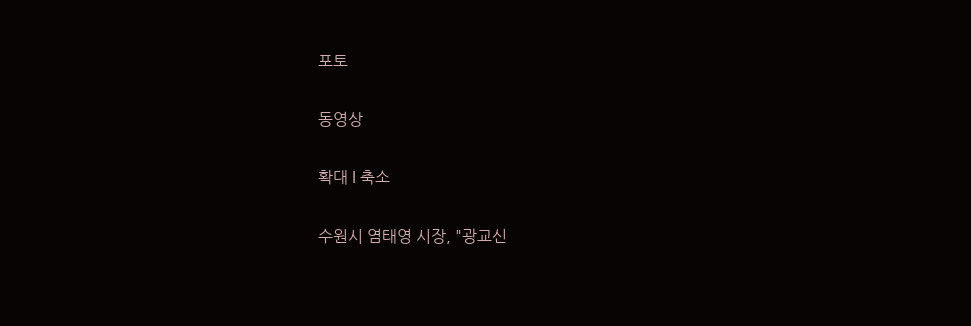포토

동영상

확대 l 축소

수원시 염태영 시장, "광교신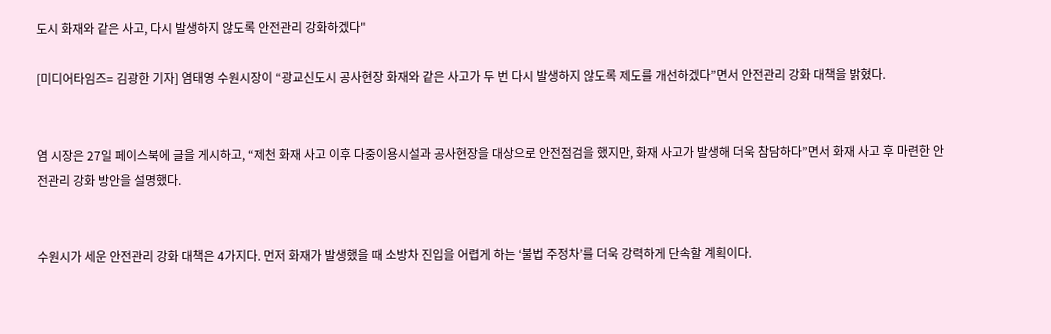도시 화재와 같은 사고, 다시 발생하지 않도록 안전관리 강화하겠다"

[미디어타임즈= 김광한 기자] 염태영 수원시장이 “광교신도시 공사현장 화재와 같은 사고가 두 번 다시 발생하지 않도록 제도를 개선하겠다”면서 안전관리 강화 대책을 밝혔다.


염 시장은 27일 페이스북에 글을 게시하고, “제천 화재 사고 이후 다중이용시설과 공사현장을 대상으로 안전점검을 했지만, 화재 사고가 발생해 더욱 참담하다”면서 화재 사고 후 마련한 안전관리 강화 방안을 설명했다.


수원시가 세운 안전관리 강화 대책은 4가지다. 먼저 화재가 발생했을 때 소방차 진입을 어렵게 하는 ‘불법 주정차’를 더욱 강력하게 단속할 계획이다.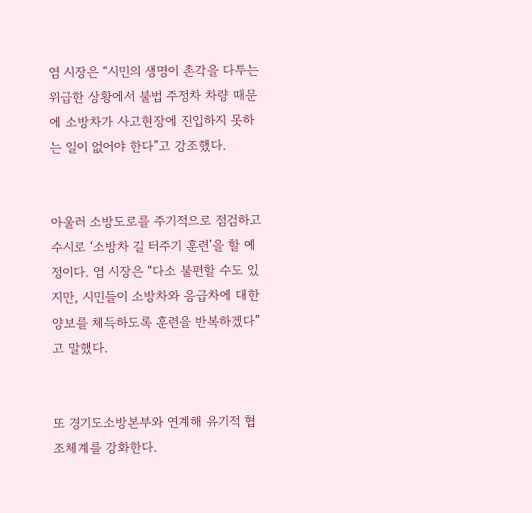염 시장은 “시민의 생명이 촌각을 다투는 위급한 상황에서 불법 주정차 차량 때문에 소방차가 사고현장에 진입하지 못하는 일이 없어야 한다”고 강조했다.


아울러 소방도로를 주기적으로 점검하고 수시로 ‘소방차 길 터주기 훈련’을 할 예정이다. 염 시장은 “다소 불편할 수도 있지만, 시민들이 소방차와 응급차에 대한 양보를 체득하도록 훈련을 반복하겠다”고 말했다.


또 경기도소방본부와 연계해 유기적 협조체계를 강화한다.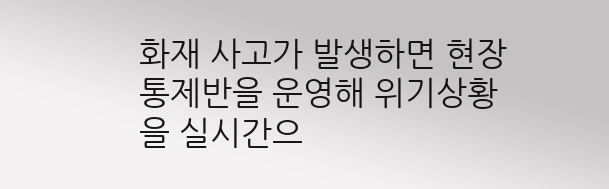화재 사고가 발생하면 현장 통제반을 운영해 위기상황을 실시간으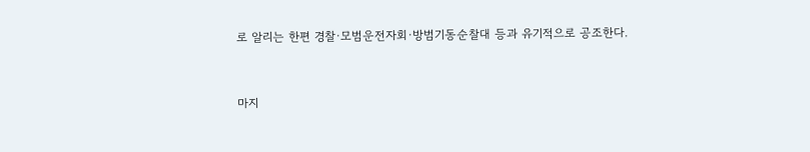로 알리는 한편 경찰·모범운전자회·방범기동순찰대 등과 유기적으로 공조한다.


마지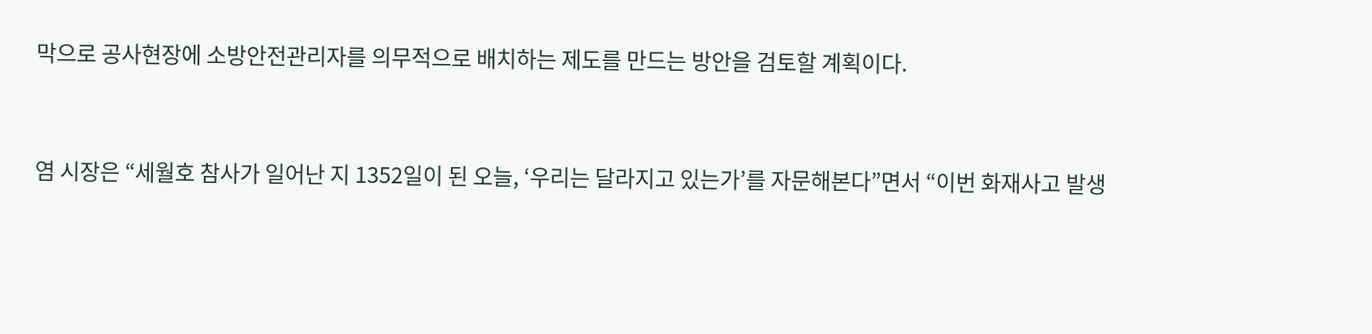막으로 공사현장에 소방안전관리자를 의무적으로 배치하는 제도를 만드는 방안을 검토할 계획이다.


염 시장은 “세월호 참사가 일어난 지 1352일이 된 오늘, ‘우리는 달라지고 있는가’를 자문해본다”면서 “이번 화재사고 발생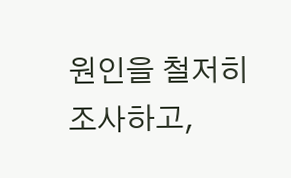원인을 철저히 조사하고,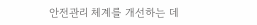안전관리 체계를 개선하는 데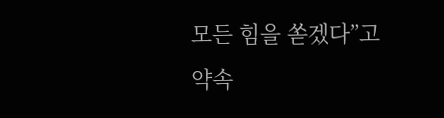모든 힘을 쏟겠다”고 약속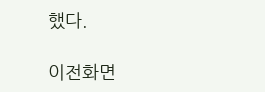했다.

이전화면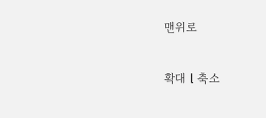맨위로

확대 l 축소